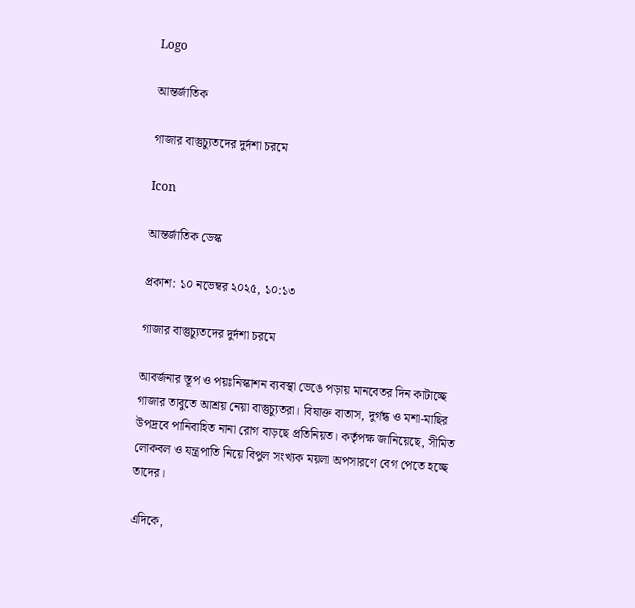Logo

আন্তর্জাতিক

গাজার বাস্তুচ্যুতদের দুর্দশা চরমে

Icon

আন্তর্জাতিক ডেস্ক

প্রকাশ: ১০ নভেম্বর ২০২৫, ১০:১৩

গাজার বাস্তুচ্যুতদের দুর্দশা চরমে

আবর্জনার স্তূপ ও পয়ঃনিস্কাশন ব্যবস্থা ভেঙে পড়ায় মানবেতর দিন কাটাচ্ছে গাজার তাবুতে আশ্রয় নেয়া বাস্তুচ্যুতরা। বিষাক্ত বাতাস, দুর্গন্ধ ও মশা-মাছির উপদ্রবে পানিবাহিত নানা রোগ বাড়ছে প্রতিনিয়ত। কর্তৃপক্ষ জানিয়েছে, সীমিত লোকবল ও যন্ত্রপাতি নিয়ে বিপুল সংখ্যক ময়লা অপসারণে বেগ পেতে হচ্ছে তাদের।

এদিকে,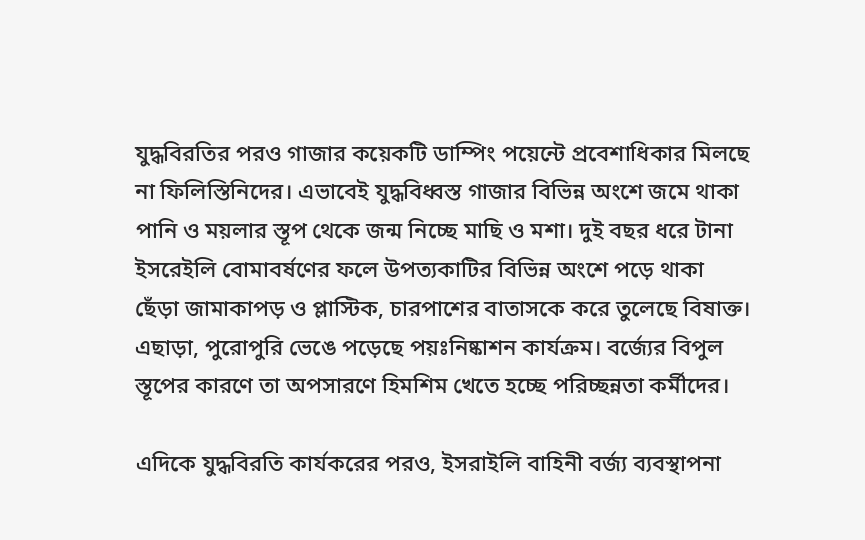যুদ্ধবিরতির পরও গাজার কয়েকটি ডাম্পিং পয়েন্টে প্রবেশাধিকার মিলছে না ফিলিস্তিনিদের। এভাবেই যুদ্ধবিধ্বস্ত গাজার বিভিন্ন অংশে জমে থাকা পানি ও ময়লার স্তূপ থেকে জন্ম নিচ্ছে মাছি ও মশা। দুই বছর ধরে টানা ইসরেইলি বোমাবর্ষণের ফলে উপত্যকাটির বিভিন্ন অংশে পড়ে থাকা ছেঁড়া জামাকাপড় ও প্লাস্টিক, চারপাশের বাতাসকে করে তুলেছে বিষাক্ত। এছাড়া, পুরোপুরি ভেঙে পড়েছে পয়ঃনিষ্কাশন কার্যক্রম। বর্জ্যের বিপুল স্তূপের কারণে তা অপসারণে হিমশিম খেতে হচ্ছে পরিচ্ছন্নতা কর্মীদের।

এদিকে যুদ্ধবিরতি কার্যকরের পরও, ইসরাইলি বাহিনী বর্জ্য ব্যবস্থাপনা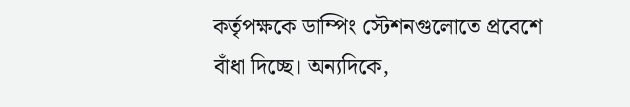কর্তৃপক্ষকে ডাম্পিং স্টেশনগুলোতে প্রবেশে বাঁধা দিচ্ছে। অন্যদিকে,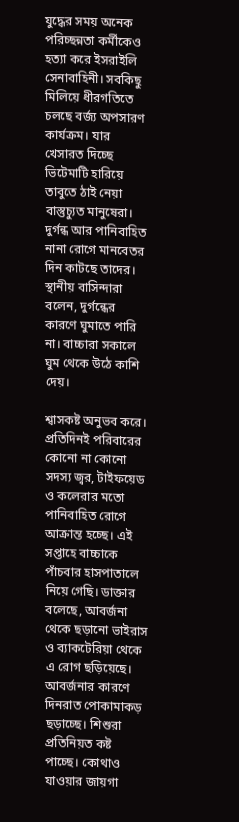যুদ্ধের সময় অনেক পরিচ্ছন্নতা কর্মীকেও হত্যা করে ইসরাইলি সেনাবাহিনী। সবকিছু মিলিয়ে ধীরগতিতে চলছে বর্জ্য অপসারণ কার্যক্রম। যার খেসারত দিচ্ছে ভিটেমাটি হারিয়ে তাবুতে ঠাই নেয়া বাস্তুচ্যুত মানুষেরা। দুর্গন্ধ আর পানিবাহিত নানা রোগে মানবেতর দিন কাটছে তাদের।  স্থানীয় বাসিন্দারা বলেন, দুর্গন্ধের কারণে ঘুমাতে পারি না। বাচ্চারা সকালে ঘুম থেকে উঠে কাশি দেয়।

শ্বাসকষ্ট অনুভব করে। প্রতিদিনই পরিবারের কোনো না কোনো সদস্য জ্বর, টাইফয়েড ও কলেরার মতো পানিবাহিত রোগে আক্রান্ত হচ্ছে। এই সপ্তাহে বাচ্চাকে পাঁচবার হাসপাতালে নিয়ে গেছি। ডাক্তার বলেছে, আবর্জনা থেকে ছড়ানো ভাইরাস ও ব্যাকটেরিয়া থেকে এ রোগ ছড়িয়েছে। আবর্জনার কারণে দিনরাত পোকামাকড় ছড়াচ্ছে। শিশুরা প্রতিনিয়ত কষ্ট পাচ্ছে। কোথাও যাওয়ার জায়গা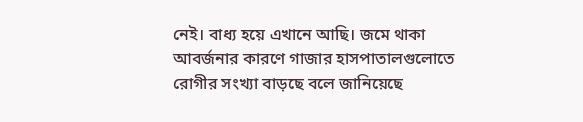নেই। বাধ্য হয়ে এখানে আছি। জমে থাকা আবর্জনার কারণে গাজার হাসপাতালগুলোতে রোগীর সংখ্যা বাড়ছে বলে জানিয়েছে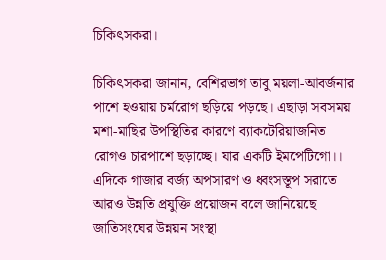চিকিৎসকরা।

চিকিৎসকরা জানান, বেশিরভাগ তাবু ময়লা-আবর্জনার পাশে হওয়ায় চর্মরোগ ছড়িয়ে পড়ছে। এছাড়া সবসময় মশা-মাছির উপস্থিতির কারণে ব্যাকটেরিয়াজনিত রোগও চারপাশে ছড়াচ্ছে। যার একটি ইমপেটিগো।। এদিকে গাজার বর্জ্য অপসারণ ও ধ্বংসস্তূপ সরাতে আরও উন্নতি প্রযুক্তি প্রয়োজন বলে জানিয়েছে জাতিসংঘের উন্নয়ন সংস্থা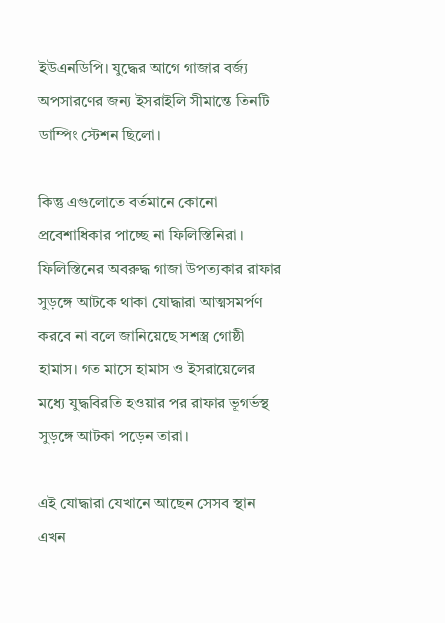ইউএনডিপি। যুদ্ধের আগে গাজার বর্জ্য অপসারণের জন্য ইসরাইলি সীমান্তে তিনটি ডাম্পিং স্টেশন ছিলো।

কিন্তু এগুলোতে বর্তমানে কোনো প্রবেশাধিকার পাচ্ছে না ফিলিস্তিনিরা । ফিলিস্তিনের অবরুদ্ধ গাজা উপত্যকার রাফার সুড়ঙ্গে আটকে থাকা যোদ্ধারা আত্মসমর্পণ করবে না বলে জানিয়েছে সশস্ত্র গোষ্ঠী হামাস। গত মাসে হামাস ও ইসরায়েলের মধ্যে যুদ্ধবিরতি হওয়ার পর রাফার ভূগর্ভস্থ সুড়ঙ্গে আটকা পড়েন তারা।

এই যোদ্ধারা যেখানে আছেন সেসব স্থান এখন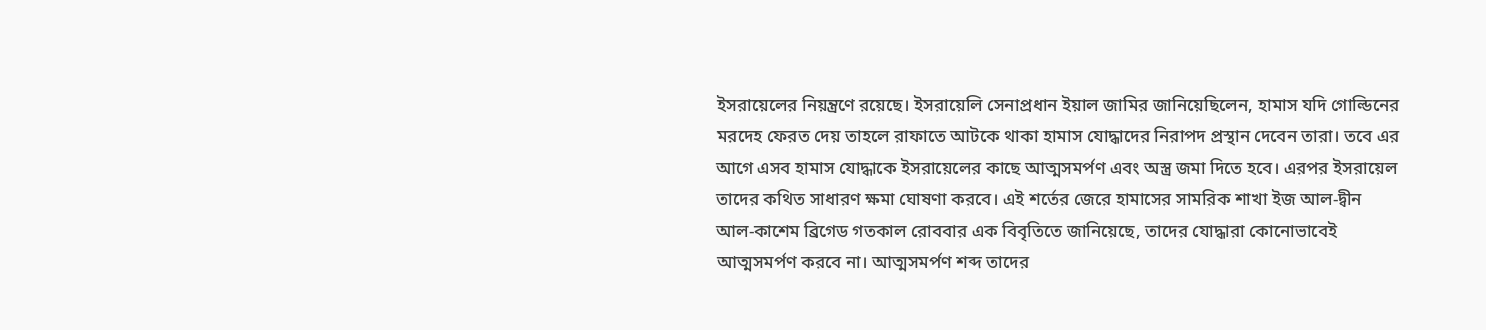ইসরায়েলের নিয়ন্ত্রণে রয়েছে। ইসরায়েলি সেনাপ্রধান ইয়াল জামির জানিয়েছিলেন, হামাস যদি গোল্ডিনের মরদেহ ফেরত দেয় তাহলে রাফাতে আটকে থাকা হামাস যোদ্ধাদের নিরাপদ প্রস্থান দেবেন তারা। তবে এর আগে এসব হামাস যোদ্ধাকে ইসরায়েলের কাছে আত্মসমর্পণ এবং অস্ত্র জমা দিতে হবে। এরপর ইসরায়েল তাদের কথিত সাধারণ ক্ষমা ঘোষণা করবে। এই শর্তের জেরে হামাসের সামরিক শাখা ইজ আল-দ্বীন আল-কাশেম ব্রিগেড গতকাল রোববার এক বিবৃতিতে জানিয়েছে, তাদের যোদ্ধারা কোনোভাবেই আত্মসমর্পণ করবে না। আত্মসমর্পণ শব্দ তাদের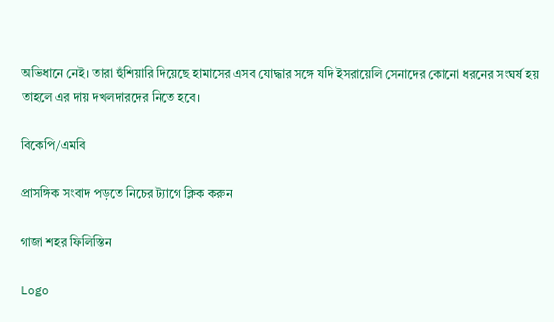অভিধানে নেই। তারা হুঁশিয়ারি দিয়েছে হামাসের এসব যোদ্ধার সঙ্গে যদি ইসরায়েলি সেনাদের কোনো ধরনের সংঘর্ষ হয় তাহলে এর দায় দখলদারদের নিতে হবে।

বিকেপি/এমবি

প্রাসঙ্গিক সংবাদ পড়তে নিচের ট্যাগে ক্লিক করুন

গাজা শহর ফিলিস্তিন

Logo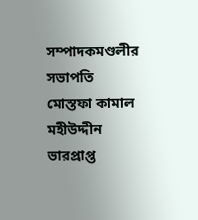সম্পাদকমণ্ডলীর সভাপতি মোস্তফা কামাল মহীউদ্দীন ভারপ্রাপ্ত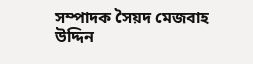সম্পাদক সৈয়দ মেজবাহ উদ্দিন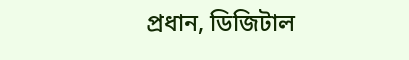প্রধান, ডিজিটাল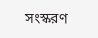সংস্করণ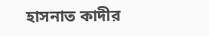হাসনাত কাদীর